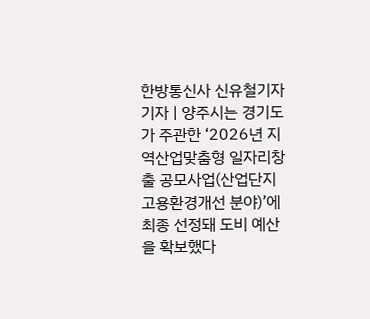한방통신사 신유철기자 기자 | 양주시는 경기도가 주관한 ‘2026년 지역산업맞춤형 일자리창출 공모사업(산업단지 고용환경개선 분야)’에 최종 선정돼 도비 예산을 확보했다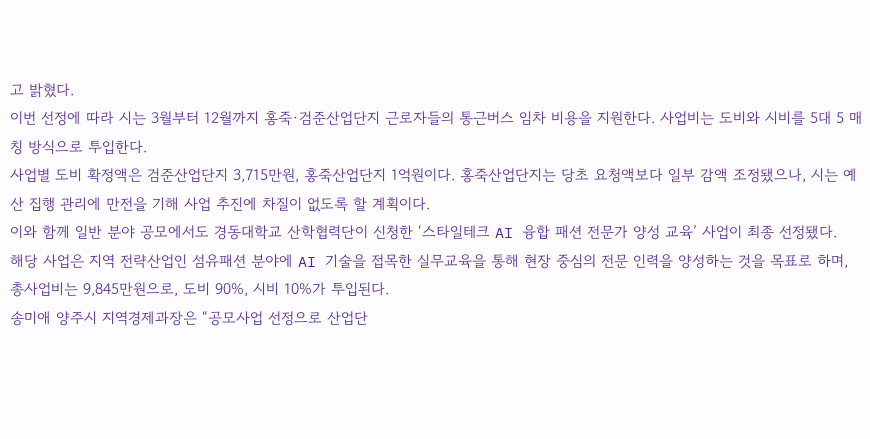고 밝혔다.
이번 선정에 따라 시는 3월부터 12월까지 홍죽·검준산업단지 근로자들의 통근버스 임차 비용을 지원한다. 사업비는 도비와 시비를 5대 5 매칭 방식으로 투입한다.
사업별 도비 확정액은 검준산업단지 3,715만원, 홍죽산업단지 1억원이다. 홍죽산업단지는 당초 요청액보다 일부 감액 조정됐으나, 시는 예산 집행 관리에 만전을 기해 사업 추진에 차질이 없도록 할 계획이다.
이와 함께 일반 분야 공모에서도 경동대학교 산학협력단이 신청한 ‘스타일테크 AI 융합 패션 전문가 양성 교육’ 사업이 최종 선정됐다.
해당 사업은 지역 전략산업인 섬유패션 분야에 AI 기술을 접목한 실무교육을 통해 현장 중심의 전문 인력을 양성하는 것을 목표로 하며, 총사업비는 9,845만원으로, 도비 90%, 시비 10%가 투입된다.
송미애 양주시 지역경제과장은 “공모사업 선정으로 산업단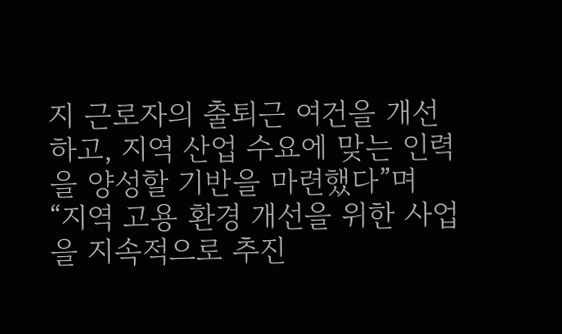지 근로자의 출퇴근 여건을 개선하고, 지역 산업 수요에 맞는 인력을 양성할 기반을 마련했다”며 “지역 고용 환경 개선을 위한 사업을 지속적으로 추진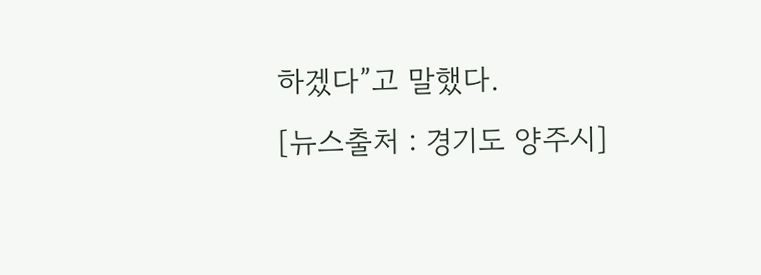하겠다”고 말했다.
[뉴스출처 : 경기도 양주시]